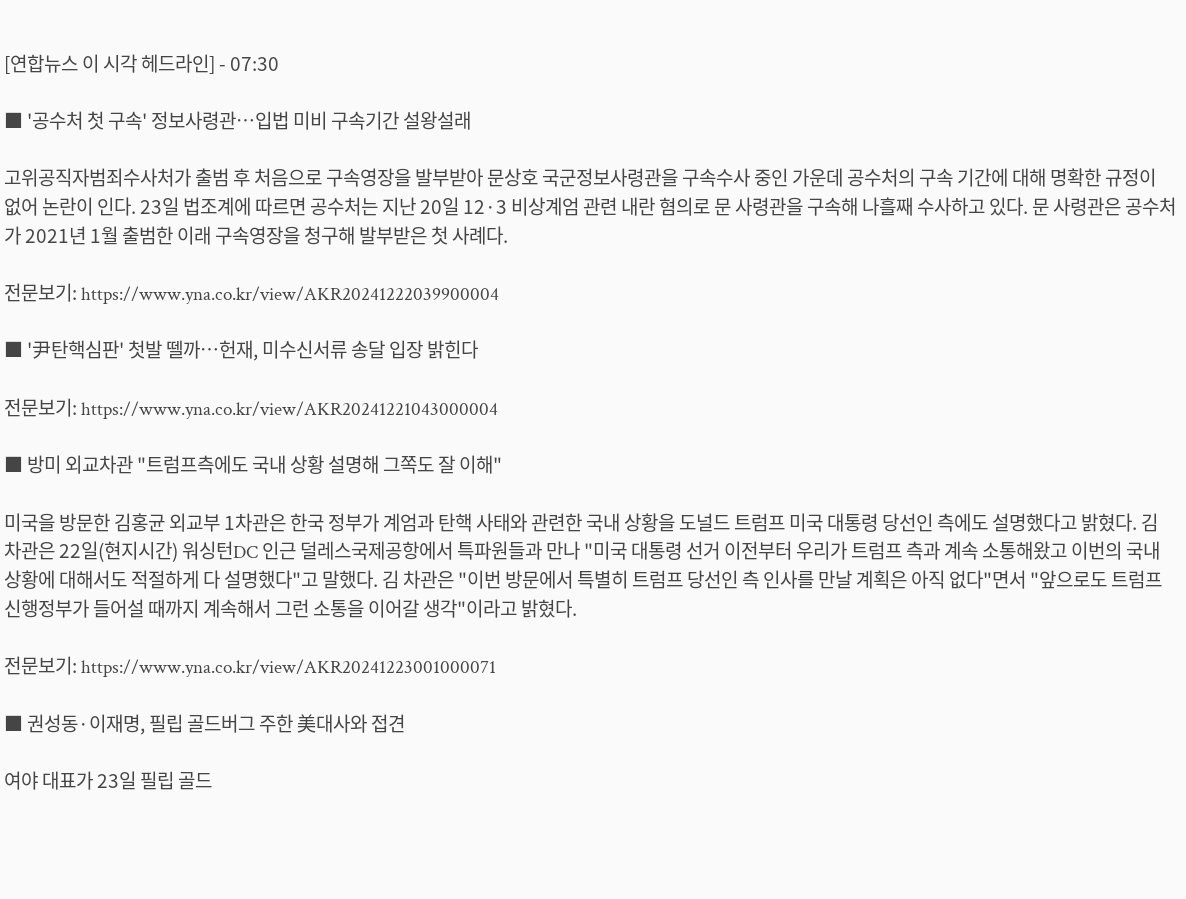[연합뉴스 이 시각 헤드라인] - 07:30

■ '공수처 첫 구속' 정보사령관…입법 미비 구속기간 설왕설래

고위공직자범죄수사처가 출범 후 처음으로 구속영장을 발부받아 문상호 국군정보사령관을 구속수사 중인 가운데 공수처의 구속 기간에 대해 명확한 규정이 없어 논란이 인다. 23일 법조계에 따르면 공수처는 지난 20일 12·3 비상계엄 관련 내란 혐의로 문 사령관을 구속해 나흘째 수사하고 있다. 문 사령관은 공수처가 2021년 1월 출범한 이래 구속영장을 청구해 발부받은 첫 사례다.

전문보기: https://www.yna.co.kr/view/AKR20241222039900004

■ '尹탄핵심판' 첫발 뗄까…헌재, 미수신서류 송달 입장 밝힌다

전문보기: https://www.yna.co.kr/view/AKR20241221043000004

■ 방미 외교차관 "트럼프측에도 국내 상황 설명해 그쪽도 잘 이해"

미국을 방문한 김홍균 외교부 1차관은 한국 정부가 계엄과 탄핵 사태와 관련한 국내 상황을 도널드 트럼프 미국 대통령 당선인 측에도 설명했다고 밝혔다. 김 차관은 22일(현지시간) 워싱턴DC 인근 덜레스국제공항에서 특파원들과 만나 "미국 대통령 선거 이전부터 우리가 트럼프 측과 계속 소통해왔고 이번의 국내 상황에 대해서도 적절하게 다 설명했다"고 말했다. 김 차관은 "이번 방문에서 특별히 트럼프 당선인 측 인사를 만날 계획은 아직 없다"면서 "앞으로도 트럼프 신행정부가 들어설 때까지 계속해서 그런 소통을 이어갈 생각"이라고 밝혔다.

전문보기: https://www.yna.co.kr/view/AKR20241223001000071

■ 권성동·이재명, 필립 골드버그 주한 美대사와 접견

여야 대표가 23일 필립 골드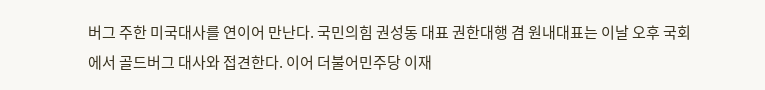버그 주한 미국대사를 연이어 만난다. 국민의힘 권성동 대표 권한대행 겸 원내대표는 이날 오후 국회에서 골드버그 대사와 접견한다. 이어 더불어민주당 이재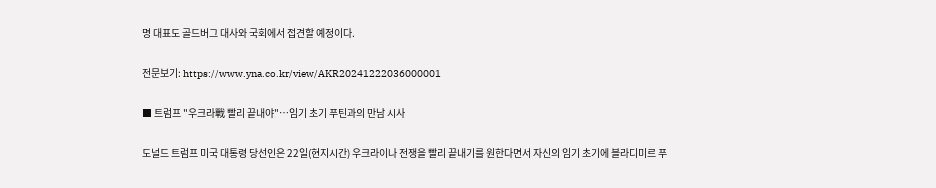명 대표도 골드버그 대사와 국회에서 접견할 예정이다.

전문보기: https://www.yna.co.kr/view/AKR20241222036000001

■ 트럼프 "우크라戰 빨리 끝내야"…임기 초기 푸틴과의 만남 시사

도널드 트럼프 미국 대통령 당선인은 22일(현지시간) 우크라이나 전쟁을 빨리 끝내기를 원한다면서 자신의 임기 초기에 블라디미르 푸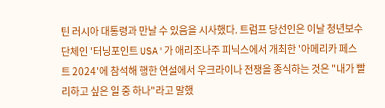틴 러시아 대통령과 만날 수 있음을 시사했다. 트럼프 당선인은 이날 청년보수단체인 '터닝포인트 USA'가 애리조나주 피닉스에서 개최한 '아메리카 페스트 2024'에 참석해 행한 연설에서 우크라이나 전쟁을 종식하는 것은 "내가 빨리하고 싶은 일 중 하나"라고 말했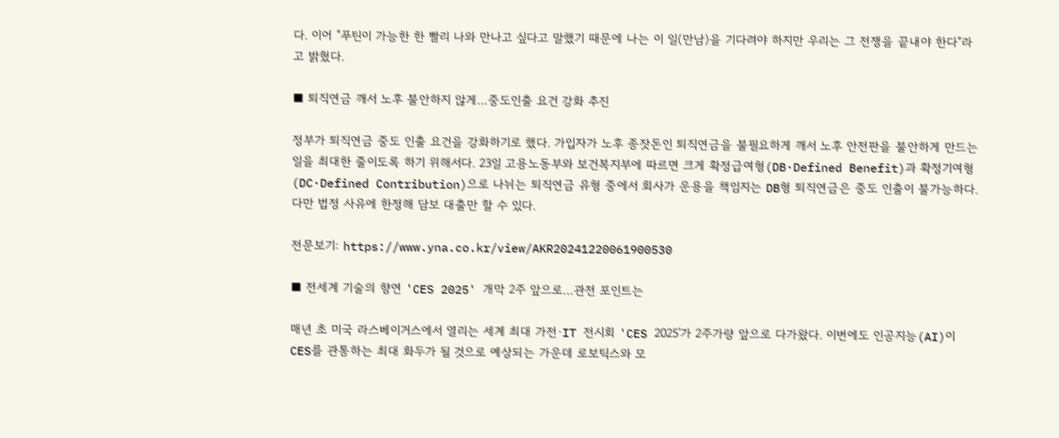다. 이어 "푸틴이 가능한 한 빨리 나와 만나고 싶다고 말했기 때문에 나는 이 일(만남)을 기다려야 하지만 우리는 그 전쟁을 끝내야 한다"라고 밝혔다.

■ 퇴직연금 깨서 노후 불안하지 않게…중도인출 요건 강화 추진

정부가 퇴직연금 중도 인출 요건을 강화하기로 했다. 가입자가 노후 종잣돈인 퇴직연금을 불필요하게 깨서 노후 안전판을 불안하게 만드는 일을 최대한 줄이도록 하기 위해서다. 23일 고용노동부와 보건복지부에 따르면 크게 확정급여형(DB·Defined Benefit)과 확정기여형(DC·Defined Contribution)으로 나뉘는 퇴직연금 유형 중에서 회사가 운용을 책임지는 DB형 퇴직연금은 중도 인출이 불가능하다. 다만 법정 사유에 한정해 담보 대출만 할 수 있다.

전문보기: https://www.yna.co.kr/view/AKR20241220061900530

■ 전세계 기술의 향연 'CES 2025' 개막 2주 앞으로…관전 포인트는

매년 초 미국 라스베이거스에서 열리는 세계 최대 가전·IT 전시회 'CES 2025'가 2주가량 앞으로 다가왔다. 이번에도 인공지능(AI)이 CES를 관통하는 최대 화두가 될 것으로 예상되는 가운데 로보틱스와 모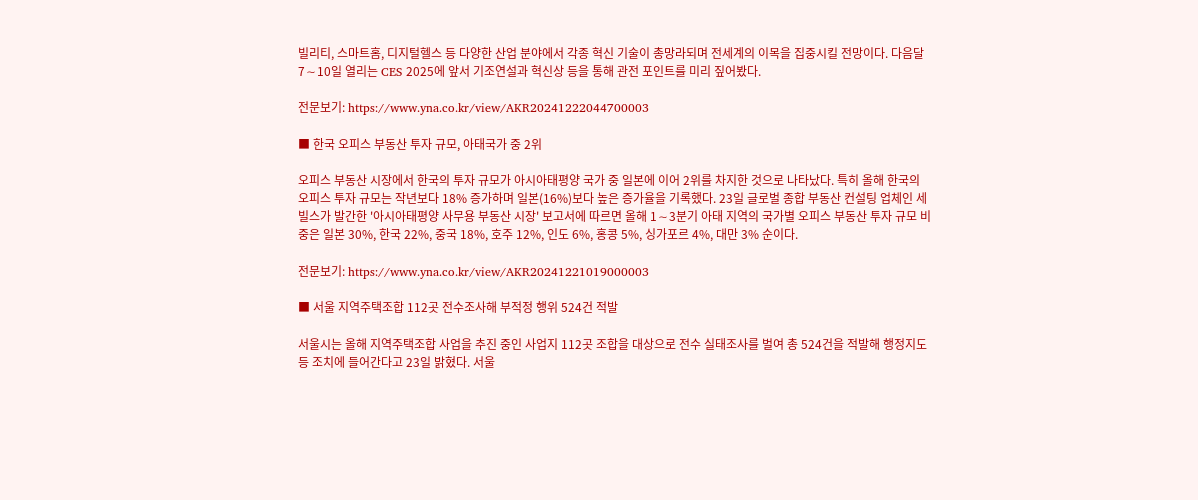빌리티, 스마트홈, 디지털헬스 등 다양한 산업 분야에서 각종 혁신 기술이 총망라되며 전세계의 이목을 집중시킬 전망이다. 다음달 7∼10일 열리는 CES 2025에 앞서 기조연설과 혁신상 등을 통해 관전 포인트를 미리 짚어봤다.

전문보기: https://www.yna.co.kr/view/AKR20241222044700003

■ 한국 오피스 부동산 투자 규모, 아태국가 중 2위

오피스 부동산 시장에서 한국의 투자 규모가 아시아태평양 국가 중 일본에 이어 2위를 차지한 것으로 나타났다. 특히 올해 한국의 오피스 투자 규모는 작년보다 18% 증가하며 일본(16%)보다 높은 증가율을 기록했다. 23일 글로벌 종합 부동산 컨설팅 업체인 세빌스가 발간한 '아시아태평양 사무용 부동산 시장' 보고서에 따르면 올해 1∼3분기 아태 지역의 국가별 오피스 부동산 투자 규모 비중은 일본 30%, 한국 22%, 중국 18%, 호주 12%, 인도 6%, 홍콩 5%, 싱가포르 4%, 대만 3% 순이다.

전문보기: https://www.yna.co.kr/view/AKR20241221019000003

■ 서울 지역주택조합 112곳 전수조사해 부적정 행위 524건 적발

서울시는 올해 지역주택조합 사업을 추진 중인 사업지 112곳 조합을 대상으로 전수 실태조사를 벌여 총 524건을 적발해 행정지도 등 조치에 들어간다고 23일 밝혔다. 서울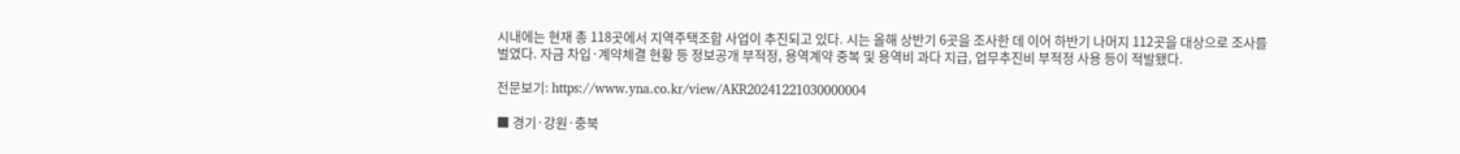시내에는 현재 총 118곳에서 지역주택조합 사업이 추진되고 있다. 시는 올해 상반기 6곳을 조사한 데 이어 하반기 나머지 112곳을 대상으로 조사를 벌였다. 자금 차입·계약체결 현황 등 정보공개 부적정, 용역계약 중복 및 용역비 과다 지급, 업무추진비 부적정 사용 등이 적발됐다.

전문보기: https://www.yna.co.kr/view/AKR20241221030000004

■ 경기·강원·충북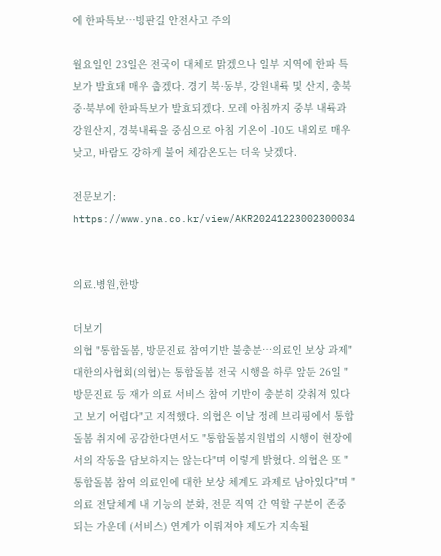에 한파특보…빙판길 안전사고 주의

월요일인 23일은 전국이 대체로 맑겠으나 일부 지역에 한파 특보가 발효돼 매우 춥겠다. 경기 북·동부, 강원내륙 및 산지, 충북 중·북부에 한파특보가 발효되겠다. 모레 아침까지 중부 내륙과 강원산지, 경북내륙을 중심으로 아침 기온이 -10도 내외로 매우 낮고, 바람도 강하게 불어 체감온도는 더욱 낮겠다.

전문보기: https://www.yna.co.kr/view/AKR20241223002300034


의료.병원,한방

더보기
의협 "통합돌봄, 방문진료 참여기반 불충분…의료인 보상 과제"
대한의사협회(의협)는 통합돌봄 전국 시행을 하루 앞둔 26일 "방문진료 등 재가 의료 서비스 참여 기반이 충분히 갖춰져 있다고 보기 어렵다"고 지적했다. 의협은 이날 정례 브리핑에서 통합돌봄 취지에 공감한다면서도 "통합돌봄지원법의 시행이 현장에서의 작동을 담보하지는 않는다"며 이렇게 밝혔다. 의협은 또 "통합돌봄 참여 의료인에 대한 보상 체계도 과제로 남아있다"며 "의료 전달체계 내 기능의 분화, 전문 직역 간 역할 구분이 존중되는 가운데 (서비스) 연계가 이뤄져야 제도가 지속될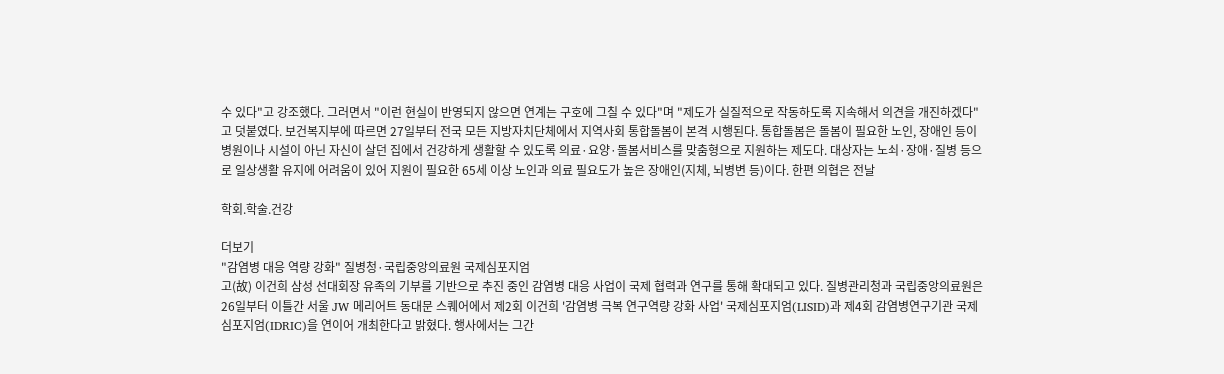수 있다"고 강조했다. 그러면서 "이런 현실이 반영되지 않으면 연계는 구호에 그칠 수 있다"며 "제도가 실질적으로 작동하도록 지속해서 의견을 개진하겠다"고 덧붙였다. 보건복지부에 따르면 27일부터 전국 모든 지방자치단체에서 지역사회 통합돌봄이 본격 시행된다. 통합돌봄은 돌봄이 필요한 노인, 장애인 등이 병원이나 시설이 아닌 자신이 살던 집에서 건강하게 생활할 수 있도록 의료·요양·돌봄서비스를 맞춤형으로 지원하는 제도다. 대상자는 노쇠·장애·질병 등으로 일상생활 유지에 어려움이 있어 지원이 필요한 65세 이상 노인과 의료 필요도가 높은 장애인(지체, 뇌병변 등)이다. 한편 의협은 전날

학회.학술.건강

더보기
"감염병 대응 역량 강화" 질병청·국립중앙의료원 국제심포지엄
고(故) 이건희 삼성 선대회장 유족의 기부를 기반으로 추진 중인 감염병 대응 사업이 국제 협력과 연구를 통해 확대되고 있다. 질병관리청과 국립중앙의료원은 26일부터 이틀간 서울 JW 메리어트 동대문 스퀘어에서 제2회 이건희 '감염병 극복 연구역량 강화 사업' 국제심포지엄(LISID)과 제4회 감염병연구기관 국제심포지엄(IDRIC)을 연이어 개최한다고 밝혔다. 행사에서는 그간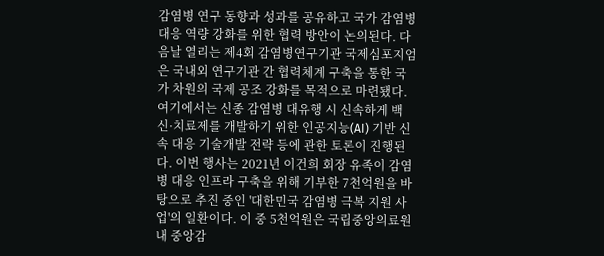감염병 연구 동향과 성과를 공유하고 국가 감염병 대응 역량 강화를 위한 협력 방안이 논의된다. 다음날 열리는 제4회 감염병연구기관 국제심포지엄은 국내외 연구기관 간 협력체계 구축을 통한 국가 차원의 국제 공조 강화를 목적으로 마련됐다. 여기에서는 신종 감염병 대유행 시 신속하게 백신·치료제를 개발하기 위한 인공지능(AI) 기반 신속 대응 기술개발 전략 등에 관한 토론이 진행된다. 이번 행사는 2021년 이건희 회장 유족이 감염병 대응 인프라 구축을 위해 기부한 7천억원을 바탕으로 추진 중인 '대한민국 감염병 극복 지원 사업'의 일환이다. 이 중 5천억원은 국립중앙의료원 내 중앙감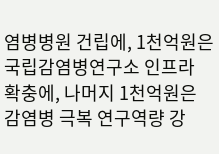염병병원 건립에, 1천억원은 국립감염병연구소 인프라 확충에, 나머지 1천억원은 감염병 극복 연구역량 강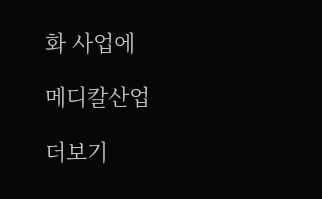화 사업에

메디칼산업

더보기